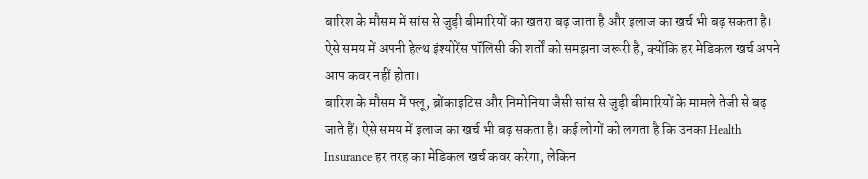बारिश के मौसम में सांस से जुड़ी बीमारियों का खतरा बढ़ जाता है और इलाज का खर्च भी बढ़ सकता है। ऐसे समय में अपनी हेल्थ इंश्योरेंस पॉलिसी की शर्तों को समझना जरूरी है, क्योंकि हर मेडिकल खर्च अपने आप कवर नहीं होता।
बारिश के मौसम में फ्लू, ब्रोंकाइटिस और निमोनिया जैसी सांस से जुड़ी बीमारियों के मामले तेजी से बढ़ जाते हैं। ऐसे समय में इलाज का खर्च भी बढ़ सकता है। कई लोगों को लगता है कि उनका Health Insurance हर तरह का मेडिकल खर्च कवर करेगा, लेकिन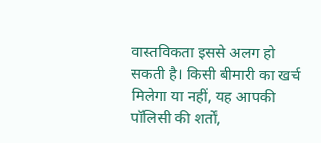वास्तविकता इससे अलग हो सकती है। किसी बीमारी का खर्च मिलेगा या नहीं, यह आपकी पॉलिसी की शर्तों,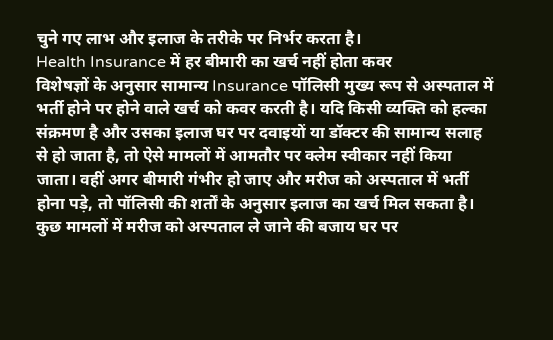चुने गए लाभ और इलाज के तरीके पर निर्भर करता है।
Health Insurance में हर बीमारी का खर्च नहीं होता कवर
विशेषज्ञों के अनुसार सामान्य Insurance पॉलिसी मुख्य रूप से अस्पताल में भर्ती होने पर होने वाले खर्च को कवर करती है। यदि किसी व्यक्ति को हल्का संक्रमण है और उसका इलाज घर पर दवाइयों या डॉक्टर की सामान्य सलाह से हो जाता है, तो ऐसे मामलों में आमतौर पर क्लेम स्वीकार नहीं किया जाता। वहीं अगर बीमारी गंभीर हो जाए और मरीज को अस्पताल में भर्ती होना पड़े, तो पॉलिसी की शर्तों के अनुसार इलाज का खर्च मिल सकता है।
कुछ मामलों में मरीज को अस्पताल ले जाने की बजाय घर पर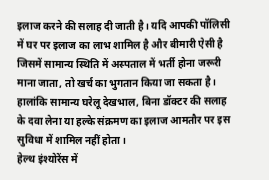इलाज करने की सलाह दी जाती है। यदि आपकी पॉलिसी में घर पर इलाज का लाभ शामिल है और बीमारी ऐसी है जिसमें सामान्य स्थिति में अस्पताल में भर्ती होना जरूरी माना जाता, तो खर्च का भुगतान किया जा सकता है। हालांकि सामान्य घरेलू देखभाल, बिना डॉक्टर की सलाह के दवा लेना या हल्के संक्रमण का इलाज आमतौर पर इस सुविधा में शामिल नहीं होता।
हेल्थ इंश्योरेंस में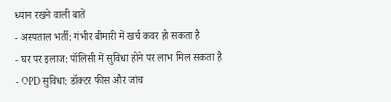ध्यान रखने वाली बातें
- अस्पताल भर्ती: गंभीर बीमारी में खर्च कवर हो सकता है
- घर पर इलाज: पॉलिसी में सुविधा होने पर लाभ मिल सकता है
- OPD सुविधा: डॉक्टर फीस और जांच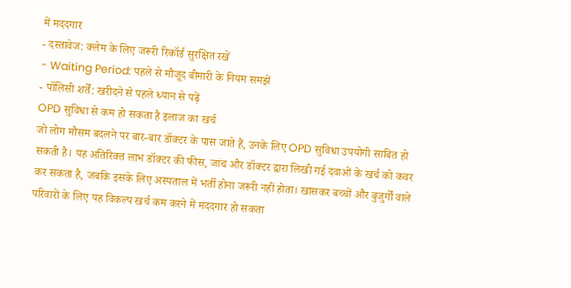में मददगार
- दस्तावेज: क्लेम के लिए जरूरी रिकॉर्ड सुरक्षित रखें
- Waiting Period: पहले से मौजूद बीमारी के नियम समझें
- पॉलिसी शर्तें: खरीदने से पहले ध्यान से पढ़ें
OPD सुविधा से कम हो सकता है इलाज का खर्च
जो लोग मौसम बदलने पर बार-बार डॉक्टर के पास जाते हैं, उनके लिए OPD सुविधा उपयोगी साबित हो सकती है। यह अतिरिक्त लाभ डॉक्टर की फीस, जांच और डॉक्टर द्वारा लिखी गई दवाओं के खर्च को कवर कर सकता है, जबकि इसके लिए अस्पताल में भर्ती होना जरूरी नहीं होता। खासकर बच्चों और बुजुर्गों वाले परिवारों के लिए यह विकल्प खर्च कम करने में मददगार हो सकता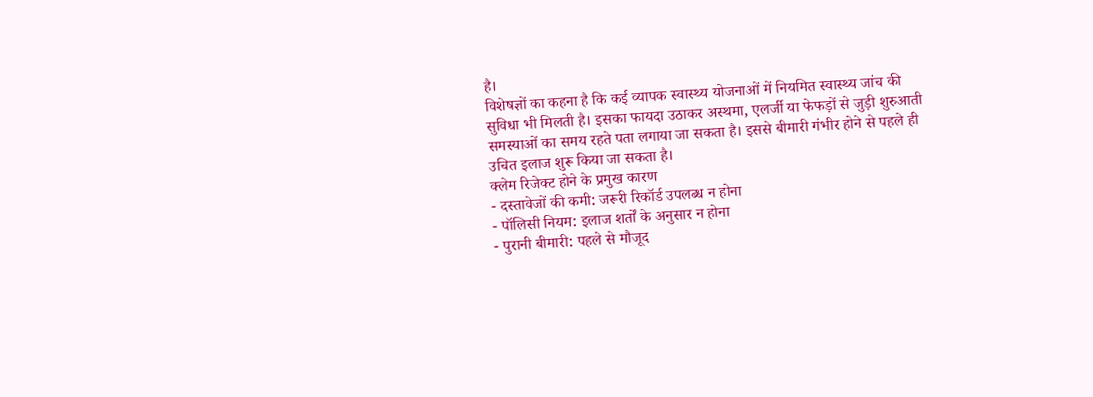है।
विशेषज्ञों का कहना है कि कई व्यापक स्वास्थ्य योजनाओं में नियमित स्वास्थ्य जांच की सुविधा भी मिलती है। इसका फायदा उठाकर अस्थमा, एलर्जी या फेफड़ों से जुड़ी शुरुआती समस्याओं का समय रहते पता लगाया जा सकता है। इससे बीमारी गंभीर होने से पहले ही उचित इलाज शुरू किया जा सकता है।
क्लेम रिजेक्ट होने के प्रमुख कारण
- दस्तावेजों की कमी: जरूरी रिकॉर्ड उपलब्ध न होना
- पॉलिसी नियम: इलाज शर्तों के अनुसार न होना
- पुरानी बीमारी: पहले से मौजूद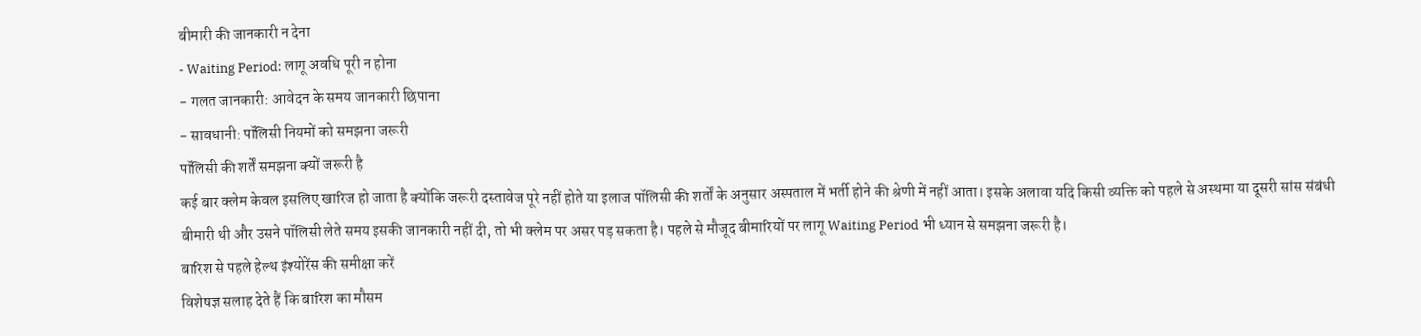बीमारी की जानकारी न देना
- Waiting Period: लागू अवधि पूरी न होना
- गलत जानकारी: आवेदन के समय जानकारी छिपाना
- सावधानी: पॉलिसी नियमों को समझना जरूरी
पॉलिसी की शर्तें समझना क्यों जरूरी है
कई बार क्लेम केवल इसलिए खारिज हो जाता है क्योंकि जरूरी दस्तावेज पूरे नहीं होते या इलाज पॉलिसी की शर्तों के अनुसार अस्पताल में भर्ती होने की श्रेणी में नहीं आता। इसके अलावा यदि किसी व्यक्ति को पहले से अस्थमा या दूसरी सांस संबंधी बीमारी थी और उसने पॉलिसी लेते समय इसकी जानकारी नहीं दी, तो भी क्लेम पर असर पड़ सकता है। पहले से मौजूद बीमारियों पर लागू Waiting Period भी ध्यान से समझना जरूरी है।
बारिश से पहले हेल्थ इंश्योरेंस की समीक्षा करें
विशेषज्ञ सलाह देते हैं कि बारिश का मौसम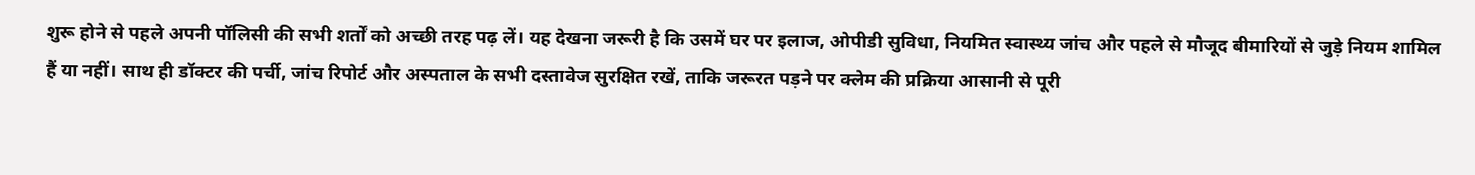शुरू होने से पहले अपनी पॉलिसी की सभी शर्तों को अच्छी तरह पढ़ लें। यह देखना जरूरी है कि उसमें घर पर इलाज, ओपीडी सुविधा, नियमित स्वास्थ्य जांच और पहले से मौजूद बीमारियों से जुड़े नियम शामिल हैं या नहीं। साथ ही डॉक्टर की पर्ची, जांच रिपोर्ट और अस्पताल के सभी दस्तावेज सुरक्षित रखें, ताकि जरूरत पड़ने पर क्लेम की प्रक्रिया आसानी से पूरी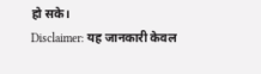हो सके।
Disclaimer: यह जानकारी केवल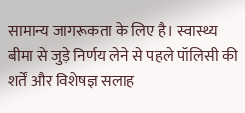सामान्य जागरूकता के लिए है। स्वास्थ्य बीमा से जुड़े निर्णय लेने से पहले पॉलिसी की शर्तें और विशेषज्ञ सलाह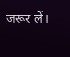जरूर लें।